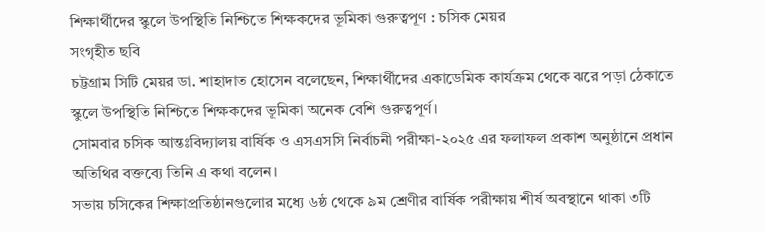শিক্ষার্থীদের স্কুলে উপস্থিতি নিশ্চিতে শিক্ষকদের ভূমিকা গুরুত্বপূণ : চসিক মেয়র
সংগৃহীত ছবি
চট্টগ্রাম সিটি মেয়র ডা. শাহাদাত হোসেন বলেছেন, শিক্ষার্থীদের একাডেমিক কার্যক্রম থেকে ঝরে পড়া ঠেকাতে স্কুলে উপস্থিতি নিশ্চিতে শিক্ষকদের ভূমিকা অনেক বেশি গুরুত্বপূর্ণ।
সোমবার চসিক আন্তঃবিদ্যালয় বার্ষিক ও এসএসসি নির্বাচনী পরীক্ষা-২০২৫ এর ফলাফল প্রকাশ অনুষ্ঠানে প্রধান অতিথির বক্তব্যে তিনি এ কথা বলেন।
সভায় চসিকের শিক্ষাপ্রতিষ্ঠানগুলোর মধ্যে ৬ষ্ঠ থেকে ৯ম শ্রেণীর বার্ষিক পরীক্ষায় শীর্ষ অবস্থানে থাকা ৩টি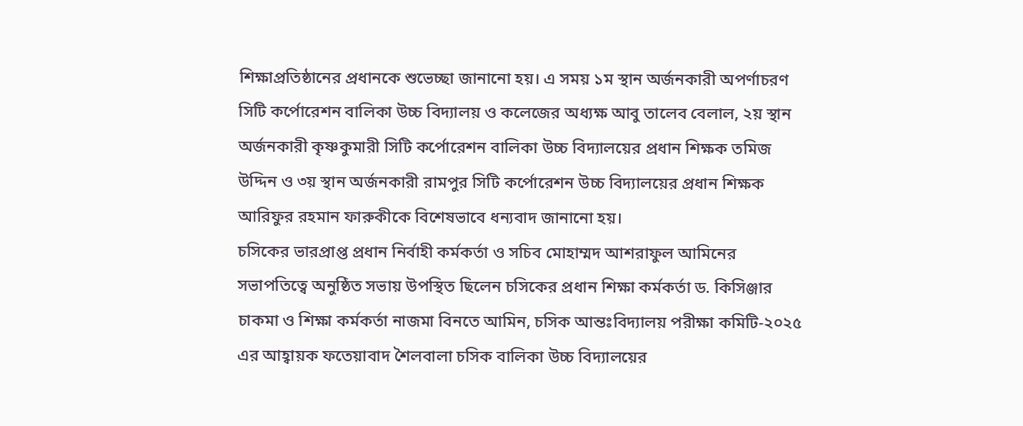শিক্ষাপ্রতিষ্ঠানের প্রধানকে শুভেচ্ছা জানানো হয়। এ সময় ১ম স্থান অর্জনকারী অপর্ণাচরণ সিটি কর্পোরেশন বালিকা উচ্চ বিদ্যালয় ও কলেজের অধ্যক্ষ আবু তালেব বেলাল, ২য় স্থান অর্জনকারী কৃষ্ণকুমারী সিটি কর্পোরেশন বালিকা উচ্চ বিদ্যালয়ের প্রধান শিক্ষক তমিজ উদ্দিন ও ৩য় স্থান অর্জনকারী রামপুর সিটি কর্পোরেশন উচ্চ বিদ্যালয়ের প্রধান শিক্ষক আরিফুর রহমান ফারুকীকে বিশেষভাবে ধন্যবাদ জানানো হয়।
চসিকের ভারপ্রাপ্ত প্রধান নির্বাহী কর্মকর্তা ও সচিব মোহাম্মদ আশরাফুল আমিনের সভাপতিত্বে অনুষ্ঠিত সভায় উপস্থিত ছিলেন চসিকের প্রধান শিক্ষা কর্মকর্তা ড. কিসিঞ্জার চাকমা ও শিক্ষা কর্মকর্তা নাজমা বিনতে আমিন, চসিক আন্তঃবিদ্যালয় পরীক্ষা কমিটি-২০২৫ এর আহ্বায়ক ফতেয়াবাদ শৈলবালা চসিক বালিকা উচ্চ বিদ্যালয়ের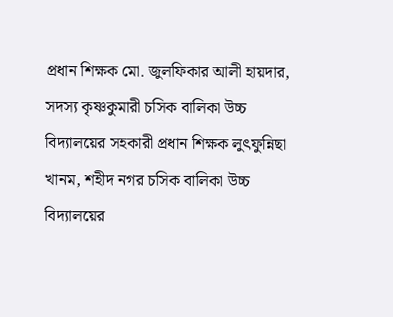প্রধান শিক্ষক মো. জুলফিকার আলী হায়দার, সদস্য কৃষ্ণকুমারী চসিক বালিকা উচ্চ বিদ্যালয়ের সহকারী প্রধান শিক্ষক লুৎফুন্নিছা খানম, শহীদ নগর চসিক বালিকা উচ্চ বিদ্যালয়ের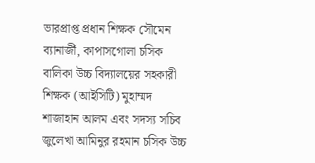ভারপ্রাপ্ত প্রধান শিক্ষক সৌমেন ব্যানার্জী, কাপাসগোলা চসিক বালিকা উচ্চ বিদ্যালয়ের সহকারী শিক্ষক (আইসিটি) মুহাম্মদ শাজাহান আলম এবং সদস্য সচিব জুলেখা আমিনুর রহমান চসিক উচ্চ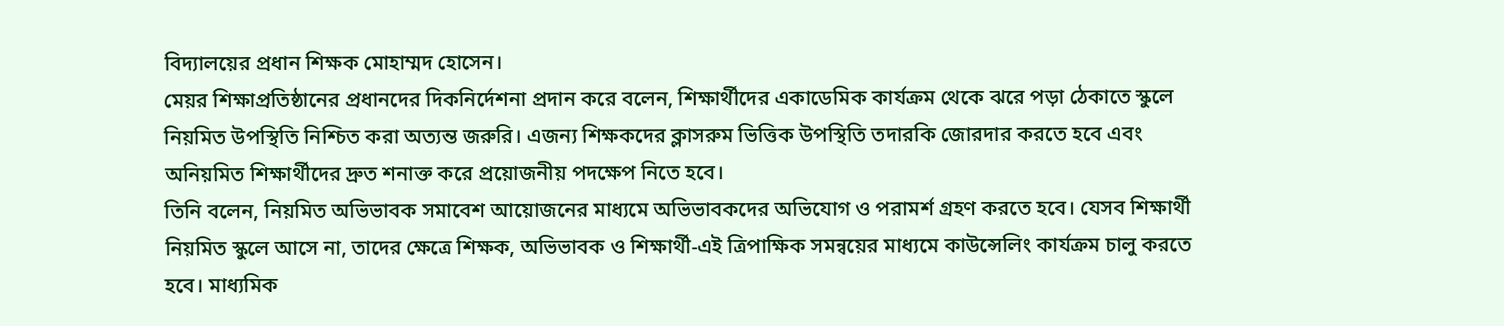বিদ্যালয়ের প্রধান শিক্ষক মোহাম্মদ হোসেন।
মেয়র শিক্ষাপ্রতিষ্ঠানের প্রধানদের দিকনির্দেশনা প্রদান করে বলেন, শিক্ষার্থীদের একাডেমিক কার্যক্রম থেকে ঝরে পড়া ঠেকাতে স্কুলে নিয়মিত উপস্থিতি নিশ্চিত করা অত্যন্ত জরুরি। এজন্য শিক্ষকদের ক্লাসরুম ভিত্তিক উপস্থিতি তদারকি জোরদার করতে হবে এবং অনিয়মিত শিক্ষার্থীদের দ্রুত শনাক্ত করে প্রয়োজনীয় পদক্ষেপ নিতে হবে।
তিনি বলেন, নিয়মিত অভিভাবক সমাবেশ আয়োজনের মাধ্যমে অভিভাবকদের অভিযোগ ও পরামর্শ গ্রহণ করতে হবে। যেসব শিক্ষার্থী নিয়মিত স্কুলে আসে না, তাদের ক্ষেত্রে শিক্ষক, অভিভাবক ও শিক্ষার্থী-এই ত্রিপাক্ষিক সমন্বয়ের মাধ্যমে কাউন্সেলিং কার্যক্রম চালু করতে হবে। মাধ্যমিক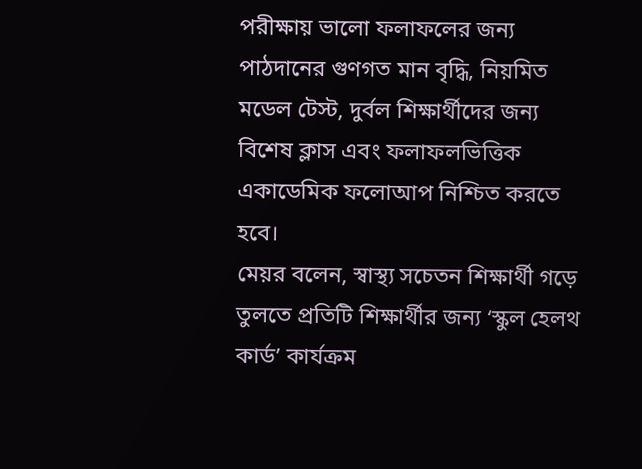পরীক্ষায় ভালো ফলাফলের জন্য পাঠদানের গুণগত মান বৃদ্ধি, নিয়মিত মডেল টেস্ট, দুর্বল শিক্ষার্থীদের জন্য বিশেষ ক্লাস এবং ফলাফলভিত্তিক একাডেমিক ফলোআপ নিশ্চিত করতে হবে।
মেয়র বলেন, স্বাস্থ্য সচেতন শিক্ষার্থী গড়ে তুলতে প্রতিটি শিক্ষার্থীর জন্য ‘স্কুল হেলথ কার্ড’ কার্যক্রম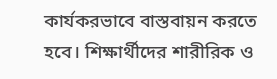কার্যকরভাবে বাস্তবায়ন করতে হবে। শিক্ষার্থীদের শারীরিক ও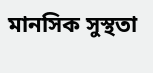মানসিক সুস্থতা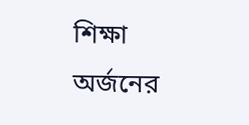শিক্ষা অর্জনের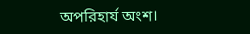অপরিহার্য অংশ।